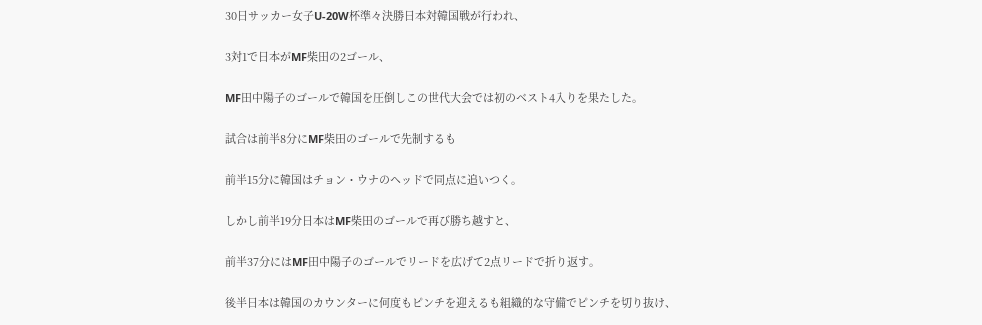30日サッカー女子U-20W杯準々決勝日本対韓国戦が行われ、

3対1で日本がMF柴田の2ゴール、

MF田中陽子のゴールで韓国を圧倒しこの世代大会では初のベスト4入りを果たした。

試合は前半8分にMF柴田のゴールで先制するも

前半15分に韓国はチョン・ウナのヘッドで同点に追いつく。

しかし前半19分日本はMF柴田のゴールで再び勝ち越すと、

前半37分にはMF田中陽子のゴールでリードを広げて2点リードで折り返す。

後半日本は韓国のカウンターに何度もピンチを迎えるも組織的な守備でピンチを切り抜け、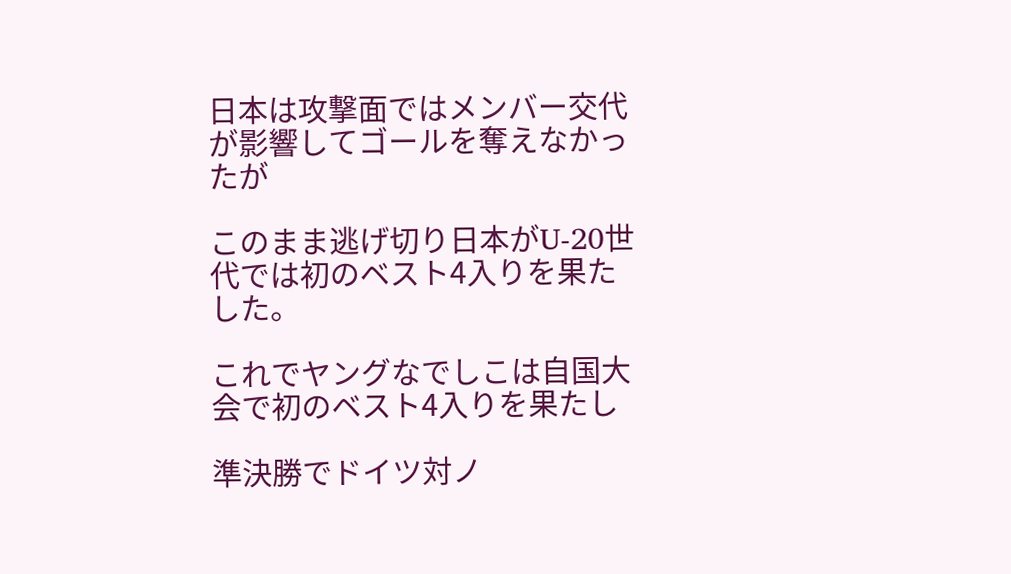日本は攻撃面ではメンバー交代が影響してゴールを奪えなかったが

このまま逃げ切り日本がU-20世代では初のベスト4入りを果たした。

これでヤングなでしこは自国大会で初のベスト4入りを果たし

準決勝でドイツ対ノ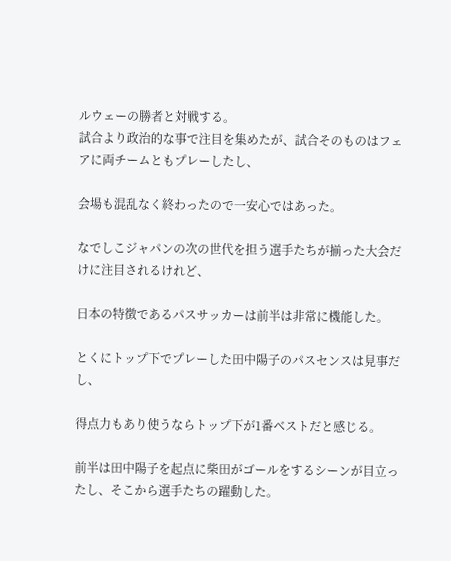ルウェーの勝者と対戦する。
試合より政治的な事で注目を集めたが、試合そのものはフェアに両チームともプレーしたし、

会場も混乱なく終わったので一安心ではあった。

なでしこジャパンの次の世代を担う選手たちが揃った大会だけに注目されるけれど、

日本の特徴であるパスサッカーは前半は非常に機能した。

とくにトップ下でプレーした田中陽子のパスセンスは見事だし、

得点力もあり使うならトップ下が1番ベストだと感じる。

前半は田中陽子を起点に柴田がゴールをするシーンが目立ったし、そこから選手たちの躍動した。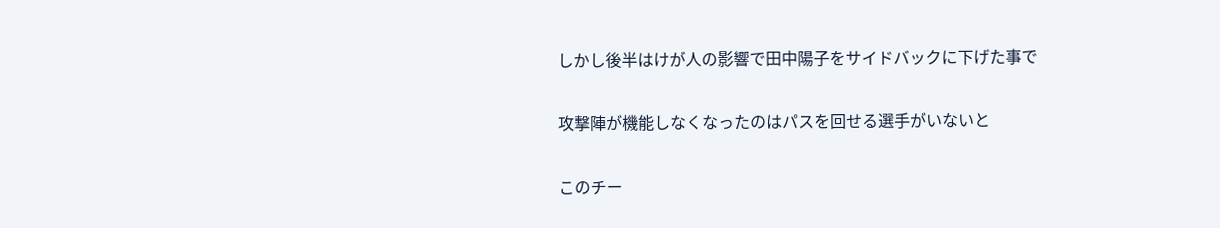しかし後半はけが人の影響で田中陽子をサイドバックに下げた事で

攻撃陣が機能しなくなったのはパスを回せる選手がいないと

このチー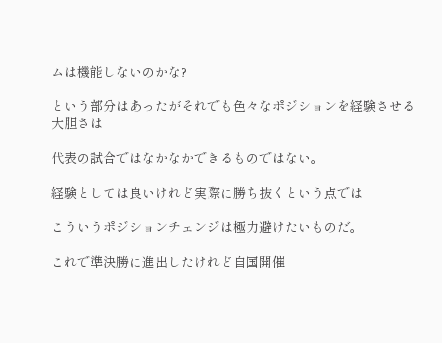ムは機能しないのかな?

という部分はあったがそれでも色々なポジションを経験させる大胆さは

代表の試合ではなかなかできるものではない。

経験としては良いけれど実際に勝ち抜くという点では

こういうポジションチェンジは極力避けたいものだ。

これで準決勝に進出したけれど自国開催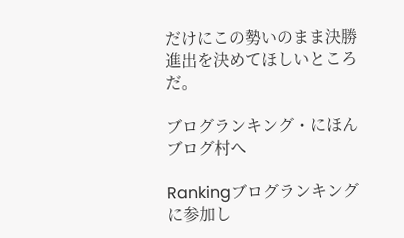だけにこの勢いのまま決勝進出を決めてほしいところだ。

ブログランキング・にほんブログ村へ

Rankingブログランキングに参加し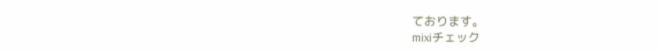ております。
mixiチェック